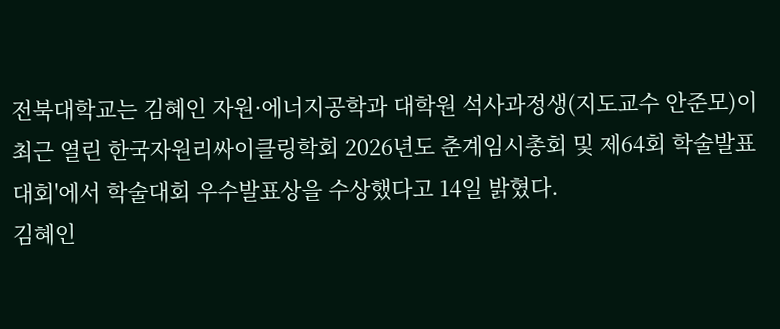전북대학교는 김혜인 자원·에너지공학과 대학원 석사과정생(지도교수 안준모)이 최근 열린 한국자원리싸이클링학회 2026년도 춘계임시총회 및 제64회 학술발표대회'에서 학술대회 우수발표상을 수상했다고 14일 밝혔다.
김혜인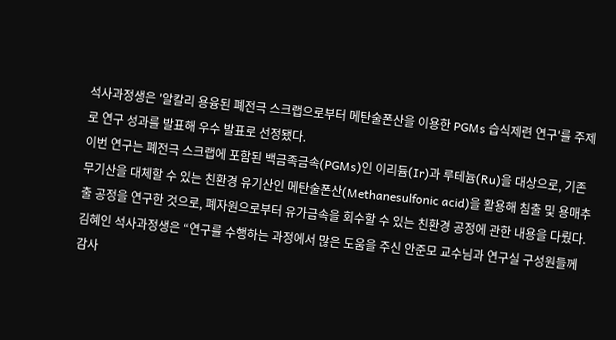석사과정생은 '알칼리 용융된 폐전극 스크랩으로부터 메탄술폰산을 이용한 PGMs 습식제련 연구'를 주제로 연구 성과를 발표해 우수 발표로 선정됐다.
이번 연구는 폐전극 스크랩에 포함된 백금족금속(PGMs)인 이리듐(Ir)과 루테늄(Ru)을 대상으로, 기존 무기산을 대체할 수 있는 친환경 유기산인 메탄술폰산(Methanesulfonic acid)을 활용해 침출 및 용매추출 공정을 연구한 것으로, 폐자원으로부터 유가금속을 회수할 수 있는 친환경 공정에 관한 내용을 다뤘다.
김혜인 석사과정생은 “연구를 수행하는 과정에서 많은 도움을 주신 안준모 교수님과 연구실 구성원들께 감사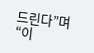드린다”며 “이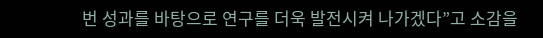번 성과를 바탕으로 연구를 더욱 발전시켜 나가겠다”고 소감을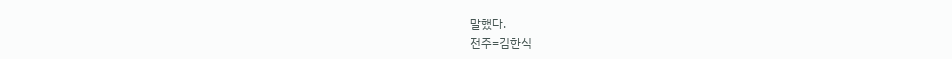말했다.
전주=김한식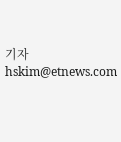기자 hskim@etnews.com